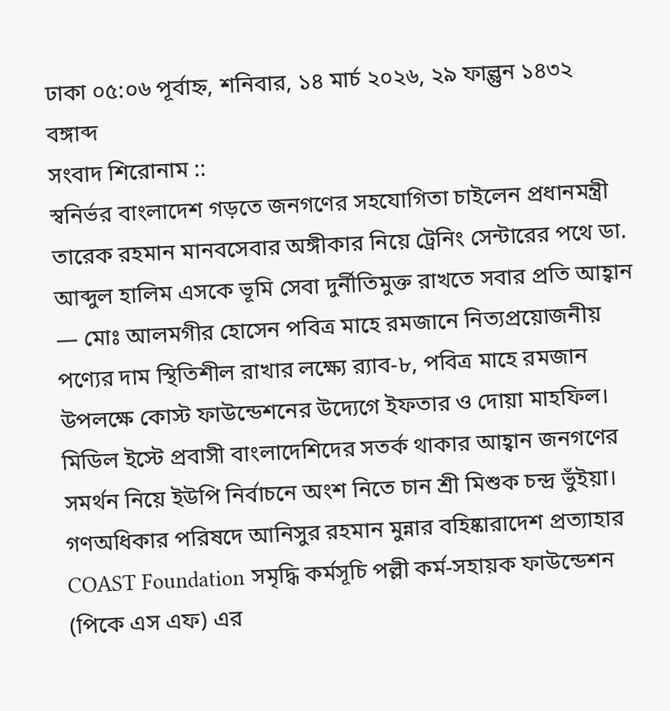ঢাকা ০৫:০৬ পূর্বাহ্ন, শনিবার, ১৪ মার্চ ২০২৬, ২৯ ফাল্গুন ১৪৩২ বঙ্গাব্দ
সংবাদ শিরোনাম ::
স্বনির্ভর বাংলাদেশ গড়তে জনগণের সহযোগিতা চাইলেন প্রধানমন্ত্রী তারেক রহমান মানবসেবার অঙ্গীকার নিয়ে ট্রেনিং সেন্টারের পথে ডা. আব্দুল হালিম এসকে ভূমি সেবা দুর্নীতিমুক্ত রাখতে সবার প্রতি আহ্বান — মোঃ আলমগীর হোসেন পবিত্র মাহে রমজানে নিত্যপ্রয়োজনীয় পণ্যের দাম স্থিতিশীল রাখার লক্ষ্যে র‌্যাব-৮, পবিত্র মাহে রমজান উপলক্ষে কোস্ট ফাউন্ডেশনের উদ্যেগে ইফতার ও দোয়া মাহফিল।  মিডিল ইস্টে প্রবাসী বাংলাদেশিদের সতর্ক থাকার আহ্বান জনগণের সমর্থন নিয়ে ইউপি নির্বাচনে অংশ নিতে চান শ্রী মিশুক চন্দ্র ভুঁইয়া।  গণঅধিকার পরিষদে আনিসুর রহমান মুন্নার বহিষ্কারাদেশ প্রত্যাহার COAST Foundation সমৃদ্ধি কর্মসূচি পল্লী কর্ম-সহায়ক ফাউন্ডেশন (পিকে এস এফ) এর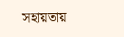সহায়তায়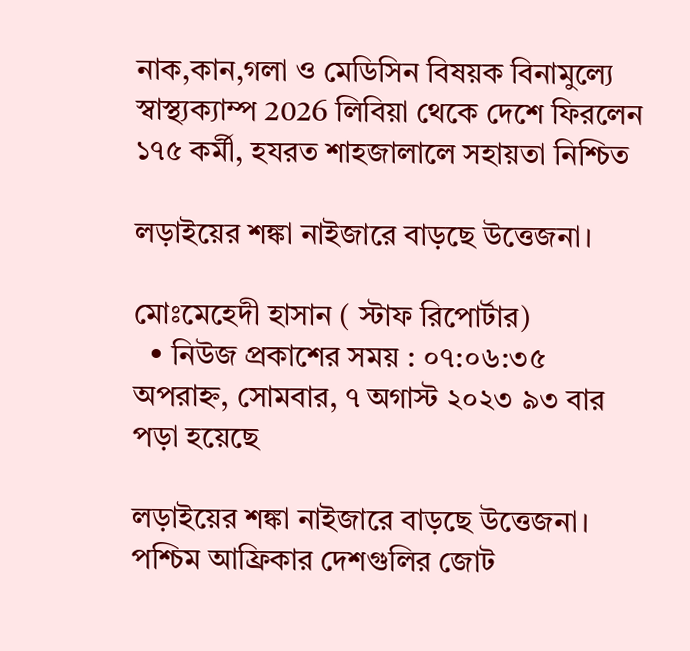নাক,কান,গলা ও মেডিসিন বিষয়ক বিনামুল্যে স্বাস্থ‍্যক‍্যাম্প 2026 লিবিয়া থেকে দেশে ফিরলেন ১৭৫ কর্মী, হযরত শাহজালালে সহায়তা নিশ্চিত

লড়াইয়ের শঙ্কা নাইজারে বাড়ছে উত্তেজনা।

মোঃমেহেদী হাসান ( স্টাফ রিপোর্টার)
  • নিউজ প্রকাশের সময় : ০৭:০৬:৩৫ অপরাহ্ন, সোমবার, ৭ অগাস্ট ২০২৩ ৯৩ বার পড়া হয়েছে

লড়াইয়ের শঙ্কা নাইজারে বাড়ছে উত্তেজনা।
পশ্চিম আফ্রিকার দেশগুলির জোট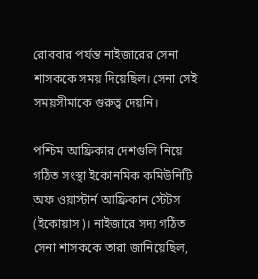রোববার পর্যন্ত নাইজারের সেনা শাসককে সময় দিয়েছিল। সেনা সেই সময়সীমাকে গুরুত্ব দেয়নি।

পশ্চিম আফ্রিকার দেশগুলি নিয়ে গঠিত সংস্থা ইকোনমিক কমিউনিটি অফ ওয়াস্টার্ন আফ্রিকান স্টেটস (ইকোয়াস)। নাইজারে সদ্য গঠিত সেনা শাসককে তারা জানিয়েছিল,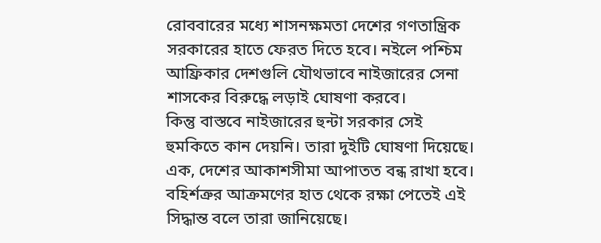রোববারের মধ্যে শাসনক্ষমতা দেশের গণতান্ত্রিক সরকারের হাতে ফেরত দিতে হবে। নইলে পশ্চিম আফ্রিকার দেশগুলি যৌথভাবে নাইজারের সেনা শাসকের বিরুদ্ধে লড়াই ঘোষণা করবে।
কিন্তু বাস্তবে নাইজারের হুন্টা সরকার সেই হুমকিতে কান দেয়নি। তারা দুইটি ঘোষণা দিয়েছে। এক, দেশের আকাশসীমা আপাতত বন্ধ রাখা হবে। বহির্শত্রুর আক্রমণের হাত থেকে রক্ষা পেতেই এই সিদ্ধান্ত বলে তারা জানিয়েছে।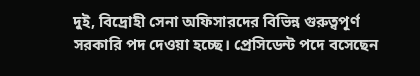দুই, বিদ্রোহী সেনা অফিসারদের বিভিন্ন গুরুত্বপূর্ণ সরকারি পদ দেওয়া হচ্ছে। প্রেসিডেন্ট পদে বসেছেন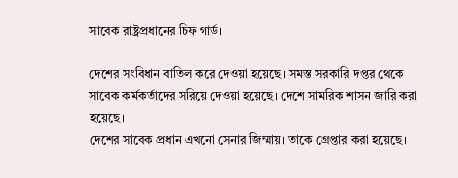সাবেক রাষ্ট্রপ্রধানের চিফ গার্ড।

দেশের সংবিধান বাতিল করে দেওয়া হয়েছে। সমস্ত সরকারি দপ্তর থেকে সাবেক কর্মকর্তাদের সরিয়ে দেওয়া হয়েছে। দেশে সামরিক শাসন জারি করা হয়েছে।
দেশের সাবেক প্রধান এখনো সেনার জিম্মায়। তাকে গ্রেপ্তার করা হয়েছে।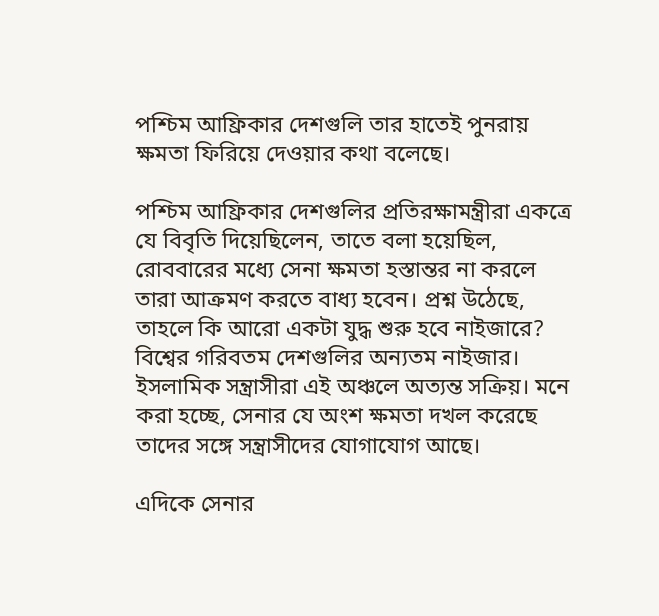পশ্চিম আফ্রিকার দেশগুলি তার হাতেই পুনরায় ক্ষমতা ফিরিয়ে দেওয়ার কথা বলেছে।

পশ্চিম আফ্রিকার দেশগুলির প্রতিরক্ষামন্ত্রীরা একত্রে যে বিবৃতি দিয়েছিলেন, তাতে বলা হয়েছিল, রোববারের মধ্যে সেনা ক্ষমতা হস্তান্তর না করলে তারা আক্রমণ করতে বাধ্য হবেন। প্রশ্ন উঠেছে, তাহলে কি আরো একটা যুদ্ধ শুরু হবে নাইজারে?
বিশ্বের গরিবতম দেশগুলির অন্যতম নাইজার। ইসলামিক সন্ত্রাসীরা এই অঞ্চলে অত্যন্ত সক্রিয়। মনে করা হচ্ছে, সেনার যে অংশ ক্ষমতা দখল করেছে তাদের সঙ্গে সন্ত্রাসীদের যোগাযোগ আছে।

এদিকে সেনার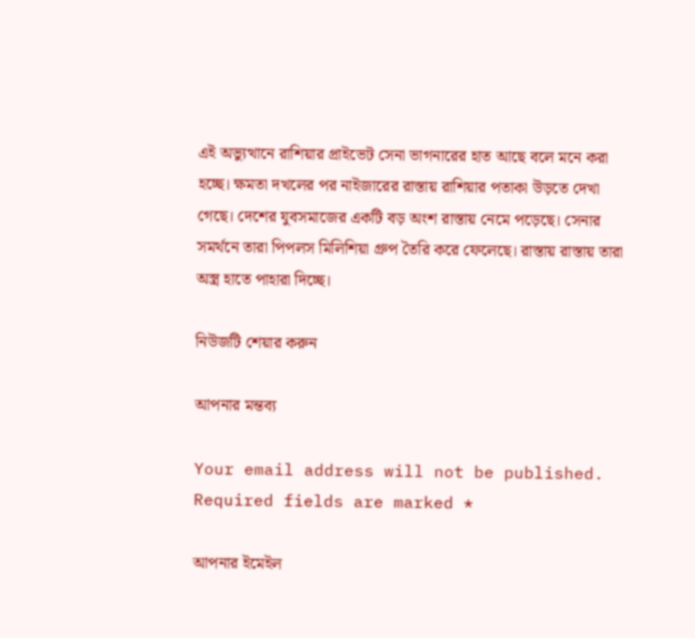এই অভ্যুত্থানে রাশিয়ার প্রাইভেট সেনা ভাগনারের হাত আছে বলে মনে করা হচ্ছে। ক্ষমতা দখলের পর নাইজারের রাস্তায় রাশিয়ার পতাকা উড়তে দেখা গেছে। দেশের যুবসমাজের একটি বড় অংশ রাস্তায় নেমে পড়েছে। সেনার সমর্থনে তারা পিপলস মিলিশিয়া গ্রুপ তৈরি করে ফেলেছে। রাস্তায় রাস্তায় তারা অস্ত্র হাতে পাহারা দিচ্ছে।

নিউজটি শেয়ার করুন

আপনার মন্তব্য

Your email address will not be published. Required fields are marked *

আপনার ইমেইল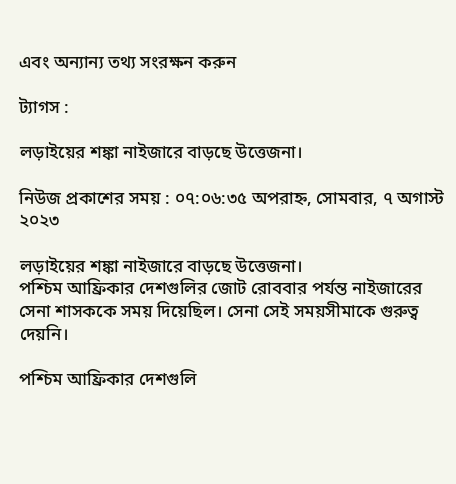এবং অন্যান্য তথ্য সংরক্ষন করুন

ট্যাগস :

লড়াইয়ের শঙ্কা নাইজারে বাড়ছে উত্তেজনা।

নিউজ প্রকাশের সময় : ০৭:০৬:৩৫ অপরাহ্ন, সোমবার, ৭ অগাস্ট ২০২৩

লড়াইয়ের শঙ্কা নাইজারে বাড়ছে উত্তেজনা।
পশ্চিম আফ্রিকার দেশগুলির জোট রোববার পর্যন্ত নাইজারের সেনা শাসককে সময় দিয়েছিল। সেনা সেই সময়সীমাকে গুরুত্ব দেয়নি।

পশ্চিম আফ্রিকার দেশগুলি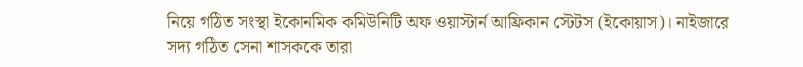নিয়ে গঠিত সংস্থা ইকোনমিক কমিউনিটি অফ ওয়াস্টার্ন আফ্রিকান স্টেটস (ইকোয়াস)। নাইজারে সদ্য গঠিত সেনা শাসককে তারা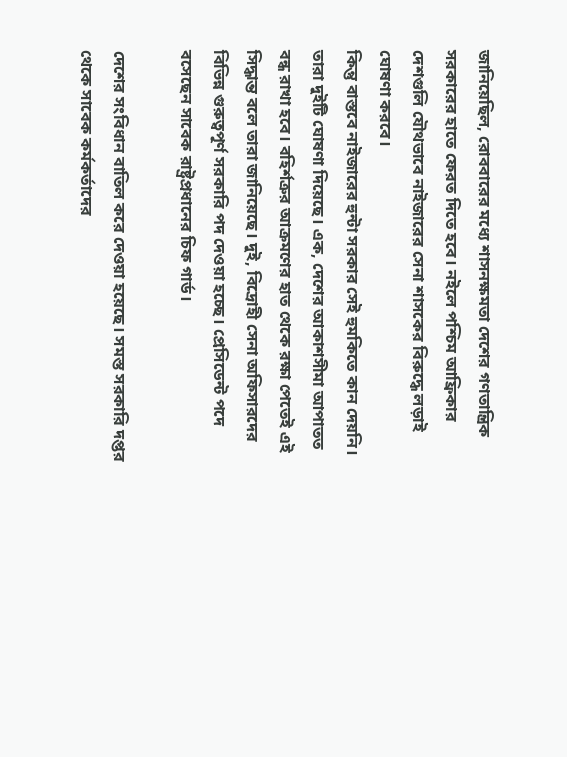জানিয়েছিল, রোববারের মধ্যে শাসনক্ষমতা দেশের গণতান্ত্রিক সরকারের হাতে ফেরত দিতে হবে। নইলে পশ্চিম আফ্রিকার দেশগুলি যৌথভাবে নাইজারের সেনা শাসকের বিরুদ্ধে লড়াই ঘোষণা করবে।
কিন্তু বাস্তবে নাইজারের হুন্টা সরকার সেই হুমকিতে কান দেয়নি। তারা দুইটি ঘোষণা দিয়েছে। এক, দেশের আকাশসীমা আপাতত বন্ধ রাখা হবে। বহির্শত্রুর আক্রমণের হাত থেকে রক্ষা পেতেই এই সিদ্ধান্ত বলে তারা জানিয়েছে। দুই, বিদ্রোহী সেনা অফিসারদের বিভিন্ন গুরুত্বপূর্ণ সরকারি পদ দেওয়া হচ্ছে। প্রেসিডেন্ট পদে বসেছেন সাবেক রাষ্ট্রপ্রধানের চিফ গার্ড।

দেশের সংবিধান বাতিল করে দেওয়া হয়েছে। সমস্ত সরকারি দপ্তর থেকে সাবেক কর্মকর্তাদের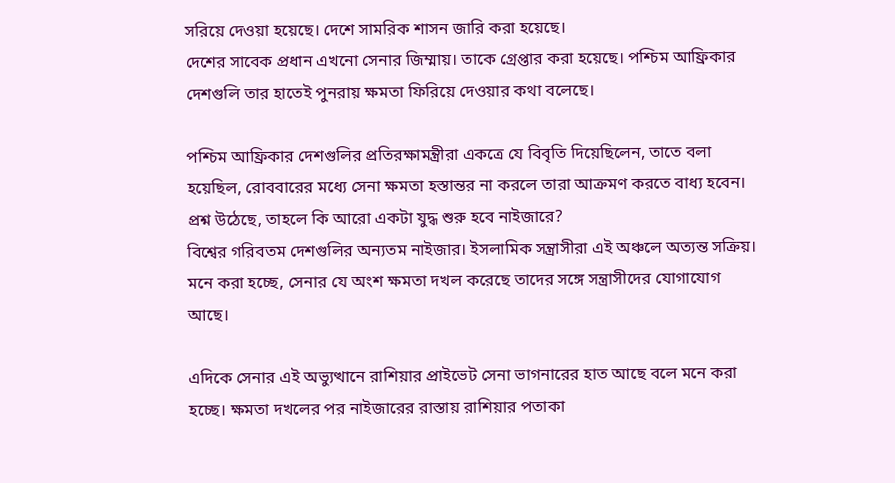সরিয়ে দেওয়া হয়েছে। দেশে সামরিক শাসন জারি করা হয়েছে।
দেশের সাবেক প্রধান এখনো সেনার জিম্মায়। তাকে গ্রেপ্তার করা হয়েছে। পশ্চিম আফ্রিকার দেশগুলি তার হাতেই পুনরায় ক্ষমতা ফিরিয়ে দেওয়ার কথা বলেছে।

পশ্চিম আফ্রিকার দেশগুলির প্রতিরক্ষামন্ত্রীরা একত্রে যে বিবৃতি দিয়েছিলেন, তাতে বলা হয়েছিল, রোববারের মধ্যে সেনা ক্ষমতা হস্তান্তর না করলে তারা আক্রমণ করতে বাধ্য হবেন। প্রশ্ন উঠেছে, তাহলে কি আরো একটা যুদ্ধ শুরু হবে নাইজারে?
বিশ্বের গরিবতম দেশগুলির অন্যতম নাইজার। ইসলামিক সন্ত্রাসীরা এই অঞ্চলে অত্যন্ত সক্রিয়। মনে করা হচ্ছে, সেনার যে অংশ ক্ষমতা দখল করেছে তাদের সঙ্গে সন্ত্রাসীদের যোগাযোগ আছে।

এদিকে সেনার এই অভ্যুত্থানে রাশিয়ার প্রাইভেট সেনা ভাগনারের হাত আছে বলে মনে করা হচ্ছে। ক্ষমতা দখলের পর নাইজারের রাস্তায় রাশিয়ার পতাকা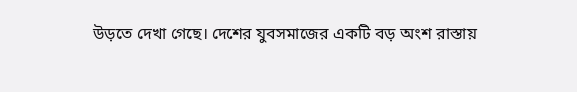উড়তে দেখা গেছে। দেশের যুবসমাজের একটি বড় অংশ রাস্তায়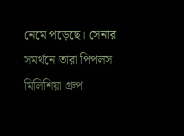নেমে পড়েছে। সেনার সমর্থনে তারা পিপলস মিলিশিয়া গ্রুপ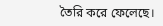তৈরি করে ফেলেছে।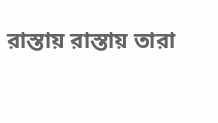রাস্তায় রাস্তায় তারা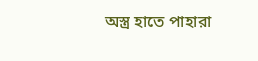অস্ত্র হাতে পাহারা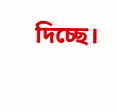দিচ্ছে।